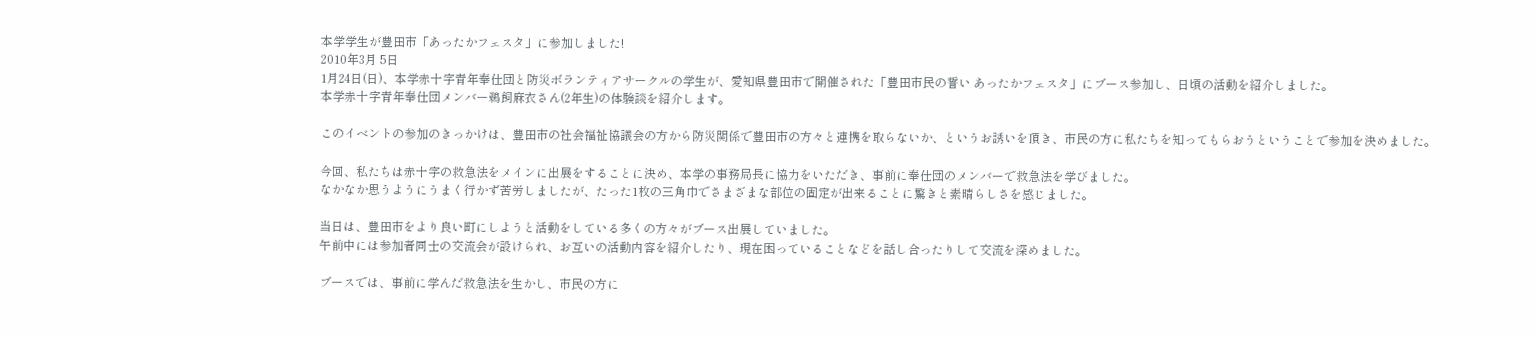本学学生が豊田市「あったかフェスタ」に参加しました!
2010年3月 5日
1月24日(日)、本学赤十字青年奉仕団と防災ボランティアサークルの学生が、愛知県豊田市で開催された「豊田市民の誓い あったかフェスタ」にブース参加し、日頃の活動を紹介しました。
本学赤十字青年奉仕団メンバー鵜飼麻衣さん(2年生)の体験談を紹介します。

このイベントの参加のきっかけは、豊田市の社会福祉協議会の方から防災関係で豊田市の方々と連携を取らないか、というお誘いを頂き、市民の方に私たちを知ってもらおうということで参加を決めました。

今回、私たちは赤十字の救急法をメインに出展をすることに決め、本学の事務局長に協力をいただき、事前に奉仕団のメンバーで救急法を学びました。
なかなか思うようにうまく行かず苦労しましたが、たった1枚の三角巾でさまざまな部位の固定が出来ることに驚きと素晴らしさを感じました。

当日は、豊田市をより良い町にしようと活動をしている多くの方々がブース出展していました。
午前中には参加者同士の交流会が設けられ、お互いの活動内容を紹介したり、現在困っていることなどを話し合ったりして交流を深めました。

ブースでは、事前に学んだ救急法を生かし、市民の方に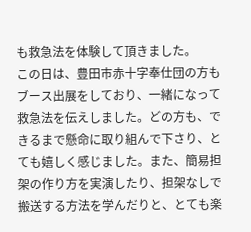も救急法を体験して頂きました。
この日は、豊田市赤十字奉仕団の方もブース出展をしており、一緒になって救急法を伝えしました。どの方も、できるまで懸命に取り組んで下さり、とても嬉しく感じました。また、簡易担架の作り方を実演したり、担架なしで搬送する方法を学んだりと、とても楽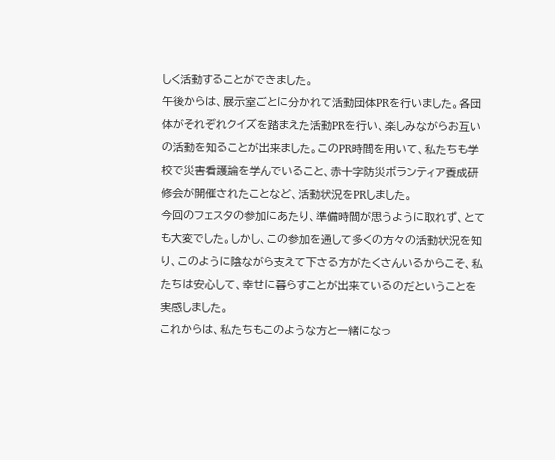しく活動することができました。
午後からは、展示室ごとに分かれて活動団体PRを行いました。各団体がそれぞれクイズを踏まえた活動PRを行い、楽しみながらお互いの活動を知ることが出来ました。このPR時間を用いて、私たちも学校で災害看護論を学んでいること、赤十字防災ボランティア養成研修会が開催されたことなど、活動状況をPRしました。
今回のフェスタの参加にあたり、準備時間が思うように取れず、とても大変でした。しかし、この参加を通して多くの方々の活動状況を知り、このように陰ながら支えて下さる方がたくさんいるからこそ、私たちは安心して、幸せに暮らすことが出来ているのだということを実感しました。
これからは、私たちもこのような方と一緒になっ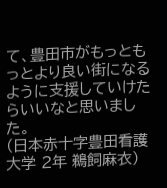て、豊田市がもっともっとより良い街になるように支援していけたらいいなと思いました。
(日本赤十字豊田看護大学 2年 鵜飼麻衣)